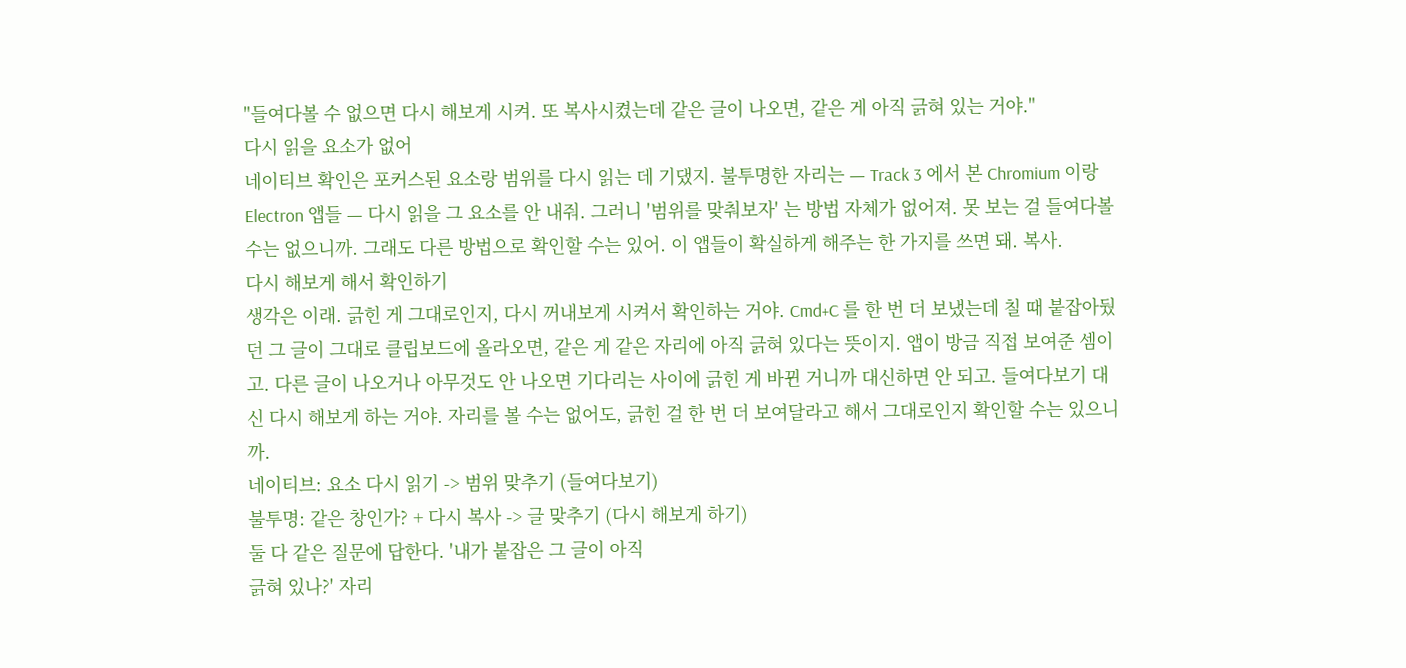"들여다볼 수 없으면 다시 해보게 시켜. 또 복사시켰는데 같은 글이 나오면, 같은 게 아직 긁혀 있는 거야."
다시 읽을 요소가 없어
네이티브 확인은 포커스된 요소랑 범위를 다시 읽는 데 기댔지. 불투명한 자리는 — Track 3 에서 본 Chromium 이랑 Electron 앱들 — 다시 읽을 그 요소를 안 내줘. 그러니 '범위를 맞춰보자' 는 방법 자체가 없어져. 못 보는 걸 들여다볼 수는 없으니까. 그래도 다른 방법으로 확인할 수는 있어. 이 앱들이 확실하게 해주는 한 가지를 쓰면 돼. 복사.
다시 해보게 해서 확인하기
생각은 이래. 긁힌 게 그대로인지, 다시 꺼내보게 시켜서 확인하는 거야. Cmd+C 를 한 번 더 보냈는데 칠 때 붙잡아뒀던 그 글이 그대로 클립보드에 올라오면, 같은 게 같은 자리에 아직 긁혀 있다는 뜻이지. 앱이 방금 직접 보여준 셈이고. 다른 글이 나오거나 아무것도 안 나오면 기다리는 사이에 긁힌 게 바뀐 거니까 대신하면 안 되고. 들여다보기 대신 다시 해보게 하는 거야. 자리를 볼 수는 없어도, 긁힌 걸 한 번 더 보여달라고 해서 그대로인지 확인할 수는 있으니까.
네이티브: 요소 다시 읽기 -> 범위 맞추기 (들여다보기)
불투명: 같은 창인가? + 다시 복사 -> 글 맞추기 (다시 해보게 하기)
둘 다 같은 질문에 답한다. '내가 붙잡은 그 글이 아직
긁혀 있나?' 자리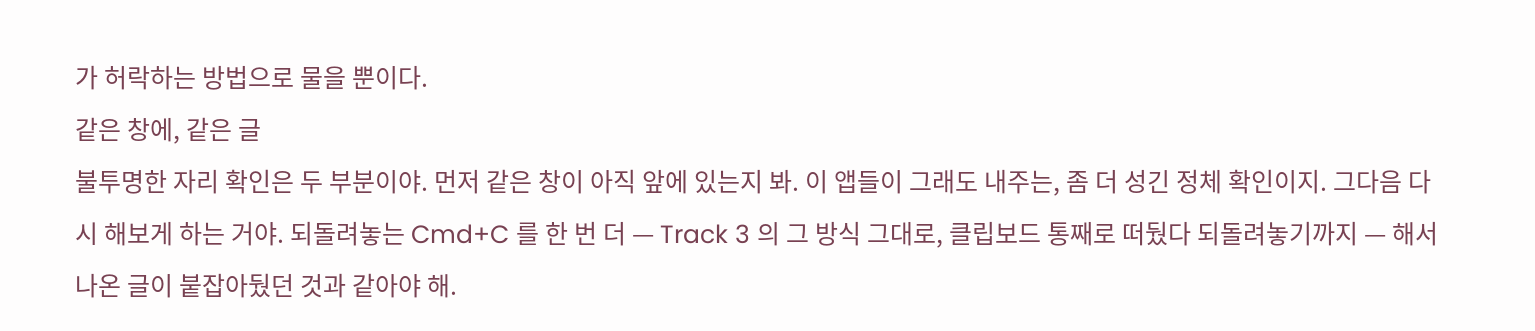가 허락하는 방법으로 물을 뿐이다.
같은 창에, 같은 글
불투명한 자리 확인은 두 부분이야. 먼저 같은 창이 아직 앞에 있는지 봐. 이 앱들이 그래도 내주는, 좀 더 성긴 정체 확인이지. 그다음 다시 해보게 하는 거야. 되돌려놓는 Cmd+C 를 한 번 더 — Track 3 의 그 방식 그대로, 클립보드 통째로 떠뒀다 되돌려놓기까지 — 해서 나온 글이 붙잡아뒀던 것과 같아야 해.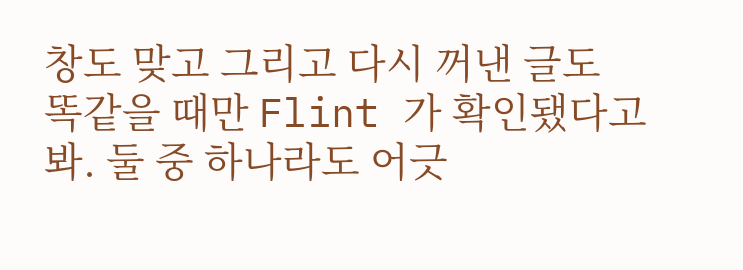창도 맞고 그리고 다시 꺼낸 글도 똑같을 때만 Flint 가 확인됐다고 봐. 둘 중 하나라도 어긋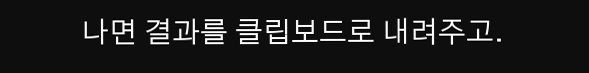나면 결과를 클립보드로 내려주고.